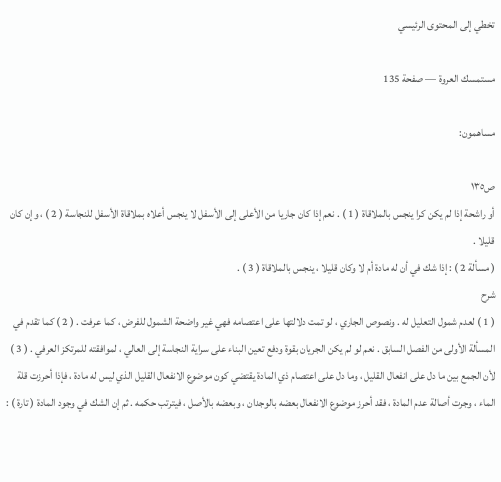تخطي إلى المحتوى الرئيسي

مستمسك العروة — صفحة 135

مساهمون:

ص١٣٥
أو راشحة إذا لم يكن كرا ينجس بالملاقاة ( 1 ) . نعم إذا كان جاريا من الأعلى إلى الأسفل لا ينجس أعلاه بملاقاة الأسفل للنجاسة ( 2 ) ، وإن كان قليلا .
( مسألة 2 ) : إذا شك في أن له مادة أم لا وكان قليلا ، ينجس بالملاقاة ( 3 ) .
شرح
( 1 ) لعدم شمول التعليل له . ونصوص الجاري ، لو تمت دلالتها على اعتصامه فهي غير واضحة الشمول للفرض ، كما عرفت . ( 2 ) كما تقدم في المسألة الأولى من الفصل السابق . نعم لو لم يكن الجريان بقوة ودفع تعين البناء على سراية النجاسة إلى العالي ، لموافقته للمرتكز العرفي . ( 3 ) لأن الجمع بين ما دل على انفعال القليل ، وما دل على اعتصام ذي المادة يقتضي كون موضوع الانفعال القليل الذي ليس له مادة ، فإذا أحرزت قلة الماء ، وجرت أصالة عدم المادة ، فقد أحرز موضوع الانفعال بعضه بالوجدان ، وبعضه بالأصل ، فيترتب حكمه . ثم إن الشك في وجود المادة ( تارة ) :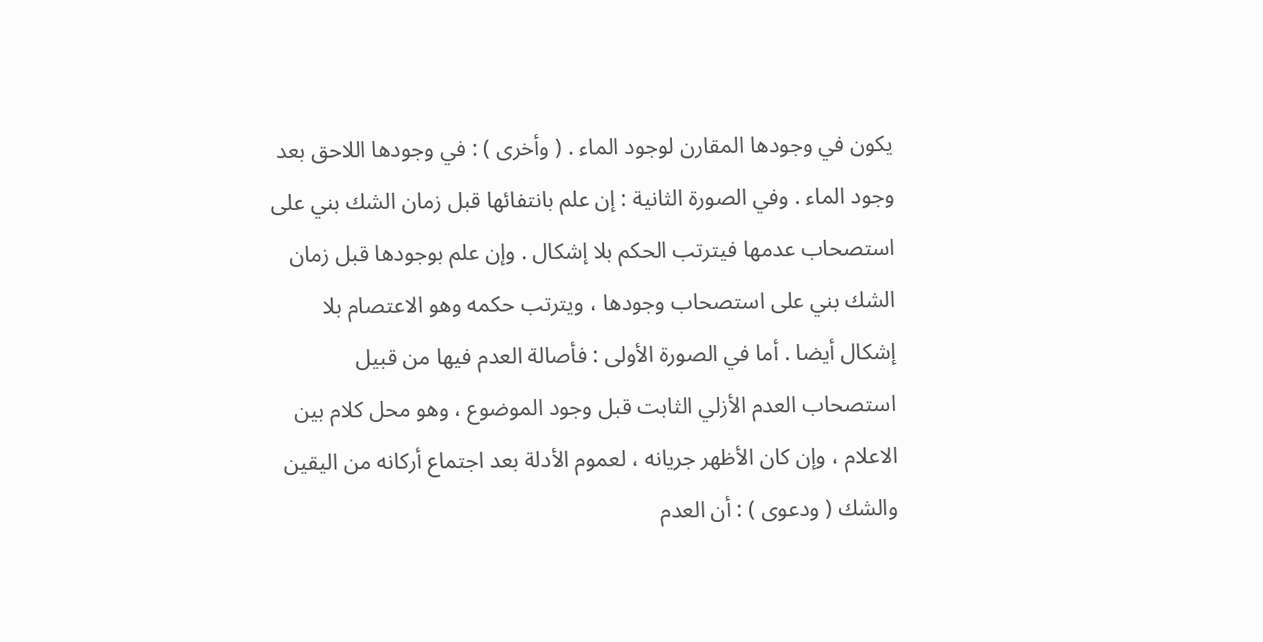يكون في وجودها المقارن لوجود الماء . ( وأخرى ) : في وجودها اللاحق بعد وجود الماء . وفي الصورة الثانية : إن علم بانتفائها قبل زمان الشك بني على استصحاب عدمها فيترتب الحكم بلا إشكال . وإن علم بوجودها قبل زمان الشك بني على استصحاب وجودها ، ويترتب حكمه وهو الاعتصام بلا إشكال أيضا . أما في الصورة الأولى : فأصالة العدم فيها من قبيل استصحاب العدم الأزلي الثابت قبل وجود الموضوع ، وهو محل كلام بين الاعلام ، وإن كان الأظهر جريانه ، لعموم الأدلة بعد اجتماع أركانه من اليقين والشك ( ودعوى ) : أن العدم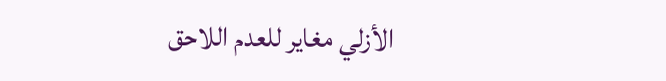الأزلي مغاير للعدم اللاحق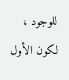للوجود ، لكون الأول